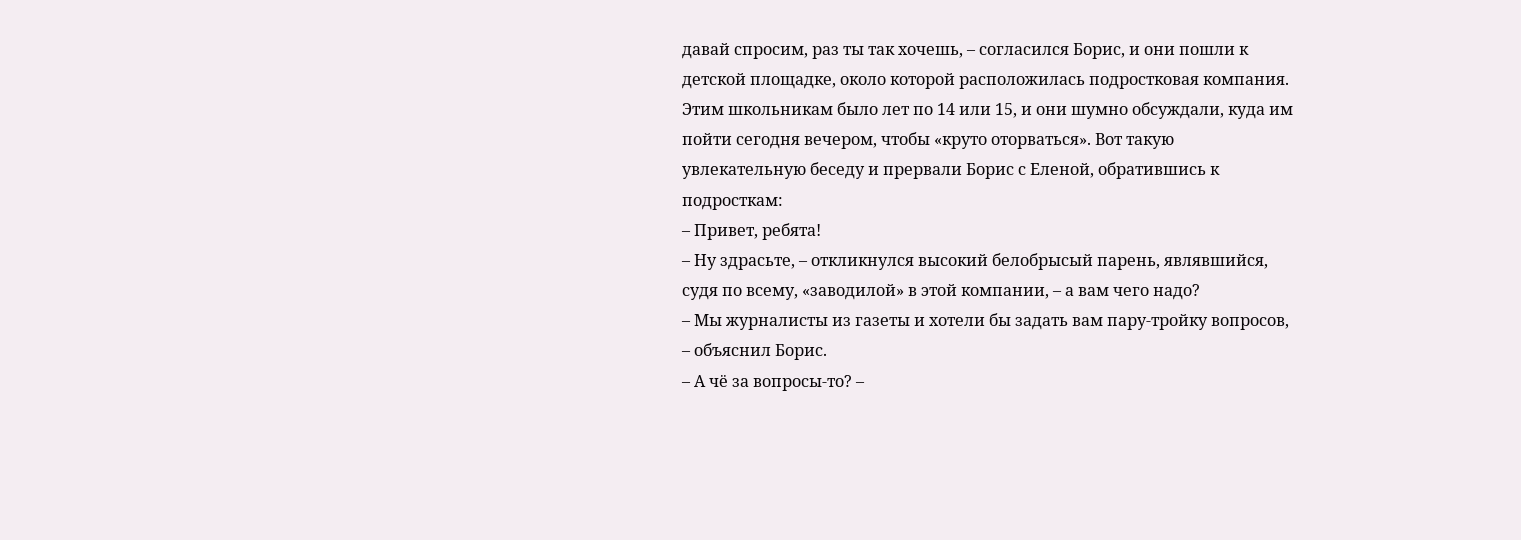давай спросим, раз ты так хочешь, – согласился Борис, и они пошли к детской площадке, около которой расположилась подростковая компания.
Этим школьникам было лет по 14 или 15, и они шумно обсуждали, куда им пойти сегодня вечером, чтобы «круто оторваться». Вот такую увлекательную беседу и прервали Борис с Еленой, обратившись к подросткам:
– Привет, ребята!
– Ну здрасьте, – откликнулся высокий белобрысый парень, являвшийся, судя по всему, «заводилой» в этой компании, – а вам чего надо?
– Мы журналисты из газеты и хотели бы задать вам пару-тройку вопросов, – объяснил Борис.
– А чё за вопросы-то? –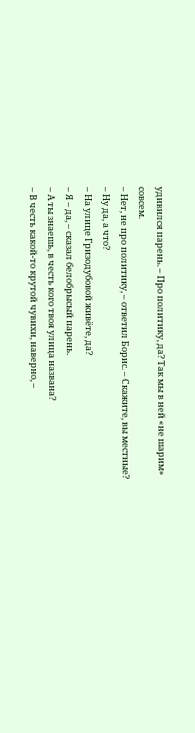удивился парень. – Про политику, да? Так мы в ней «не шарим» совсем.
– Нет, не про политику, – ответил Борис. – Скажите, вы местные?
– Ну да, а что?
– На улице Гризодубовой живёте, да?
– Я – да, – сказал белобрысый парень.
– А ты знаешь, в честь кого твоя улица названа?
– В честь какой-то крутой чувихи, наверно, –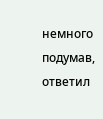немного подумав, ответил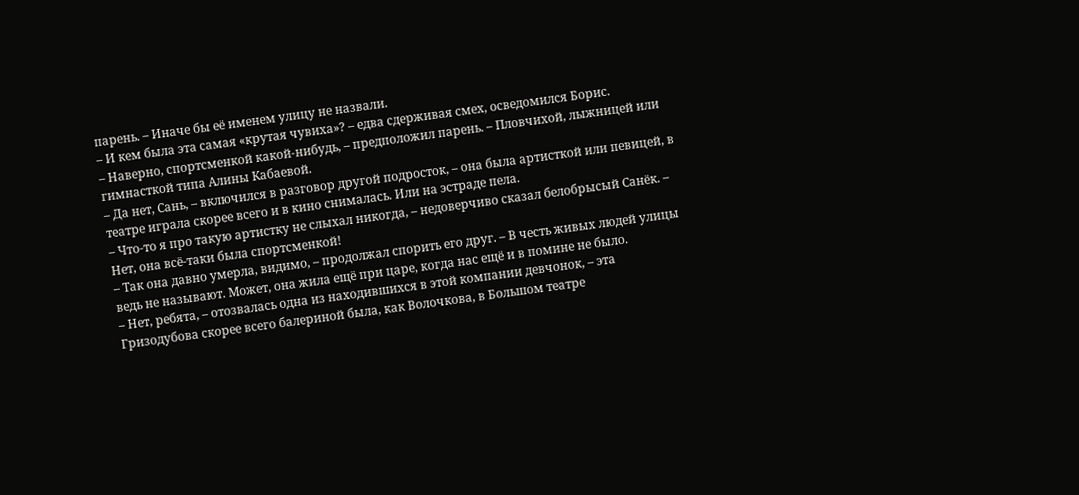парень. – Иначе бы её именем улицу не назвали.
– И кем была эта самая «крутая чувиха»? – едва сдерживая смех, осведомился Борис.
– Наверно, спортсменкой какой-нибудь, – предположил парень. – Пловчихой, лыжницей или гимнасткой типа Алины Кабаевой.
– Да нет, Сань, – включился в разговор другой подросток, – она была артисткой или певицей, в театре играла скорее всего и в кино снималась. Или на эстраде пела.
– Что-то я про такую артистку не слыхал никогда, – недоверчиво сказал белобрысый Санёк. – Нет, она всё-таки была спортсменкой!
– Так она давно умерла, видимо, – продолжал спорить его друг. – В честь живых людей улицы ведь не называют. Может, она жила ещё при царе, когда нас ещё и в помине не было.
– Нет, ребята, – отозвалась одна из находившихся в этой компании девчонок, – эта Гризодубова скорее всего балериной была, как Волочкова, в Большом театре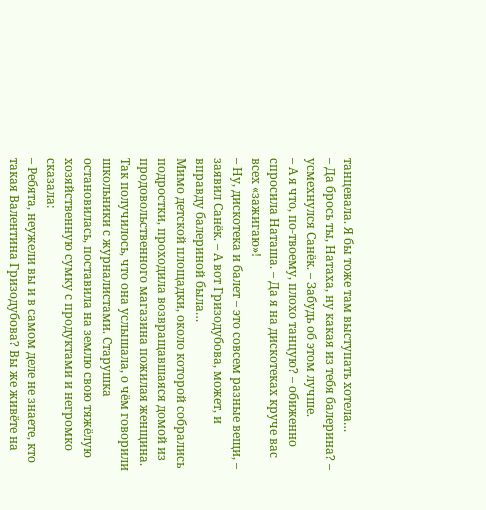танцевала. Я бы тоже там выступать хотела…
– Да брось ты, Натаха, ну какая из тебя балерина? – усмехнулся Санёк. – Забудь об этом лучше.
– А я что, по-твоему, плохо танцую? – обиженно спросила Наташа. – Да я на дискотеках круче вас всех «зажигаю»!
– Ну, дискотека и балет – это совсем разные вещи, – заявил Санёк. – А вот Гризодубова, может, и вправду балериной была…
Мимо детской площадки, около которой собрались подростки, проходила возвращавшаяся домой из продовольственного магазина пожилая женщина. Так получилось, что она услышала, о чём говорили школьники с журналистами. Старушка остановилась, поставила на землю свою тяжёлую хозяйственную сумку с продуктами и негромко сказала:
– Ребята, неужели вы и в самом деле не знаете, кто такая Валентина Гризодубова? Вы же живёте на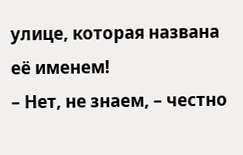улице, которая названа её именем!
– Нет, не знаем, – честно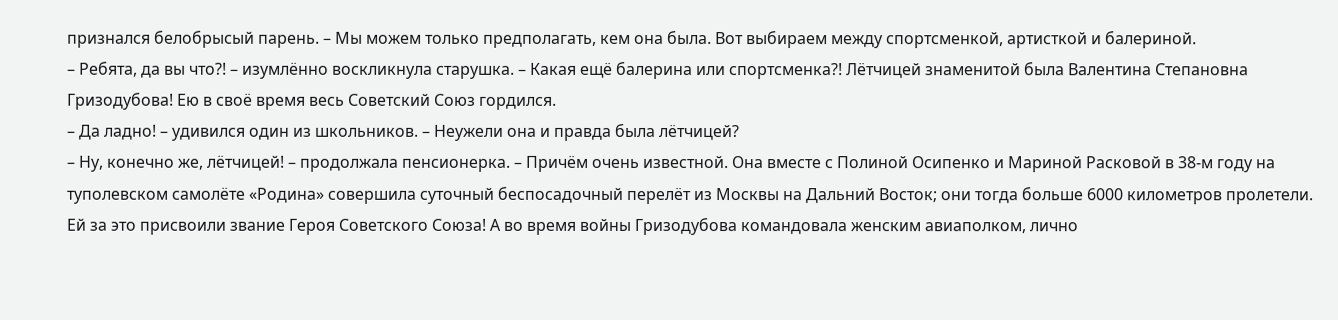признался белобрысый парень. – Мы можем только предполагать, кем она была. Вот выбираем между спортсменкой, артисткой и балериной.
– Ребята, да вы что?! – изумлённо воскликнула старушка. – Какая ещё балерина или спортсменка?! Лётчицей знаменитой была Валентина Степановна Гризодубова! Ею в своё время весь Советский Союз гордился.
– Да ладно! – удивился один из школьников. – Неужели она и правда была лётчицей?
– Ну, конечно же, лётчицей! – продолжала пенсионерка. – Причём очень известной. Она вместе с Полиной Осипенко и Мариной Расковой в 38-м году на туполевском самолёте «Родина» совершила суточный беспосадочный перелёт из Москвы на Дальний Восток; они тогда больше 6000 километров пролетели. Ей за это присвоили звание Героя Советского Союза! А во время войны Гризодубова командовала женским авиаполком, лично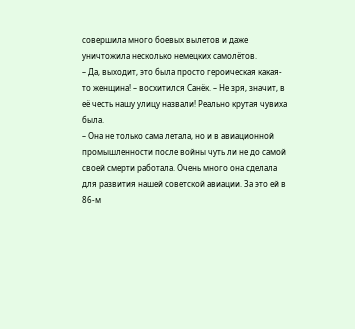совершила много боевых вылетов и даже уничтожила несколько немецких самолётов.
– Да, выходит, это была просто героическая какая-то женщина! – восхитился Санёк. – Не зря, значит, в её честь нашу улицу назвали! Реально крутая чувиха была.
– Она не только сама летала, но и в авиационной промышленности после войны чуть ли не до самой своей смерти работала. Очень много она сделала для развития нашей советской авиации. За это ей в 86-м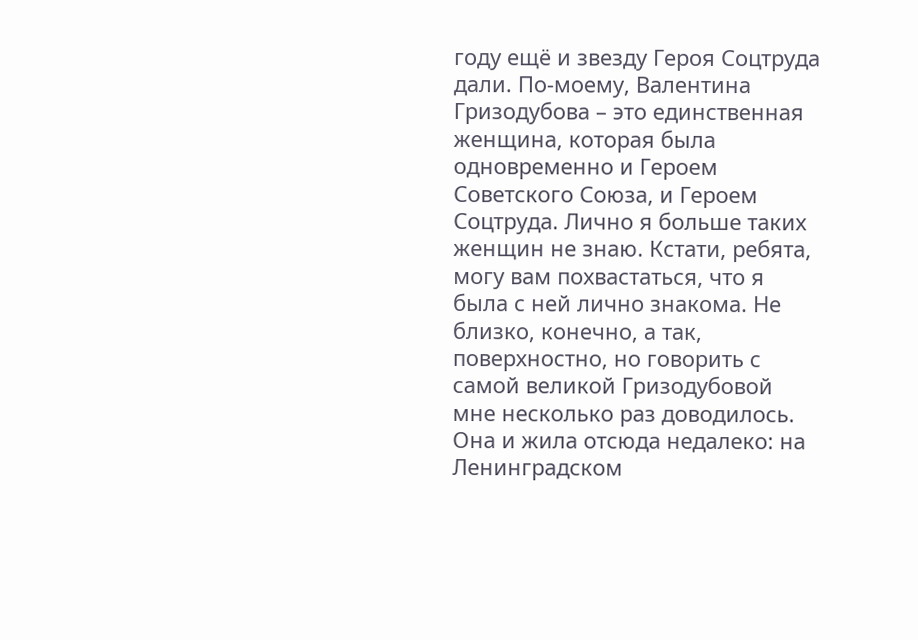году ещё и звезду Героя Соцтруда дали. По-моему, Валентина Гризодубова – это единственная женщина, которая была одновременно и Героем Советского Союза, и Героем Соцтруда. Лично я больше таких женщин не знаю. Кстати, ребята, могу вам похвастаться, что я была с ней лично знакома. Не близко, конечно, а так, поверхностно, но говорить с самой великой Гризодубовой мне несколько раз доводилось. Она и жила отсюда недалеко: на Ленинградском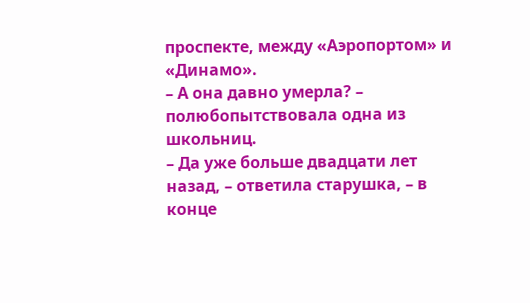проспекте, между «Аэропортом» и «Динамо».
– А она давно умерла? – полюбопытствовала одна из школьниц.
– Да уже больше двадцати лет назад, – ответила старушка, – в конце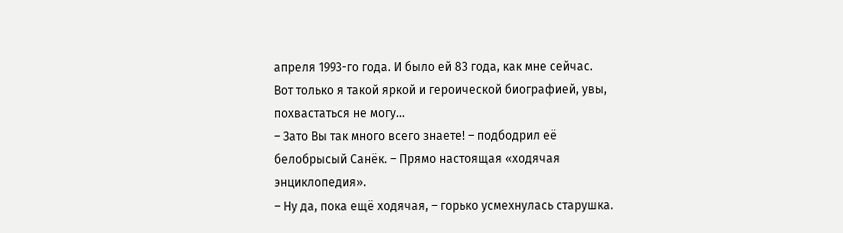апреля 1993-го года. И было ей 83 года, как мне сейчас. Вот только я такой яркой и героической биографией, увы, похвастаться не могу…
– Зато Вы так много всего знаете! – подбодрил её белобрысый Санёк. – Прямо настоящая «ходячая энциклопедия».
– Ну да, пока ещё ходячая, – горько усмехнулась старушка.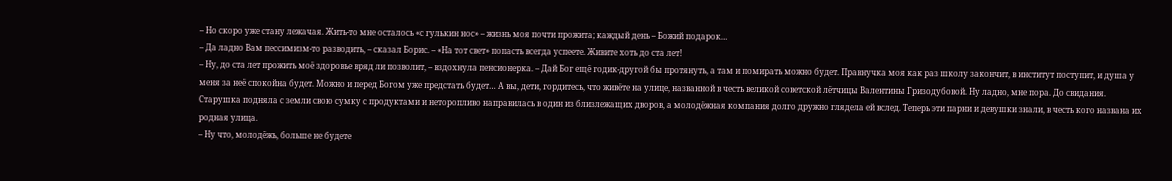– Но скоро уже стану лежачая. Жить-то мне осталось «с гулькин нос» – жизнь моя почти прожита; каждый день – Божий подарок…
– Да ладно Вам пессимизм-то разводить, – сказал Борис. – «На тот свет» попасть всегда успеете. Живите хоть до ста лет!
– Ну, до ста лет прожить моё здоровье вряд ли позволит, – вздохнула пенсионерка. – Дай Бог ещё годик-другой бы протянуть, а там и помирать можно будет. Правнучка моя как раз школу закончит, в институт поступит, и душа у меня за неё спокойна будет. Можно и перед Богом уже предстать будет… А вы, дети, гордитесь, что живёте на улице, названной в честь великой советской лётчицы Валентины Гризодубовой. Ну ладно, мне пора. До свидания.
Старушка подняла с земли свою сумку с продуктами и неторопливо направилась в один из близлежащих дворов, а молодёжная компания долго дружно глядела ей вслед. Теперь эти парни и девушки знали, в честь кого названа их родная улица.
– Ну что, молодёжь, больше не будете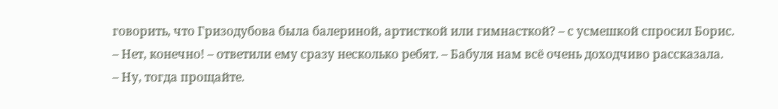говорить, что Гризодубова была балериной, артисткой или гимнасткой? – с усмешкой спросил Борис.
– Нет, конечно! – ответили ему сразу несколько ребят. – Бабуля нам всё очень доходчиво рассказала.
– Ну, тогда прощайте.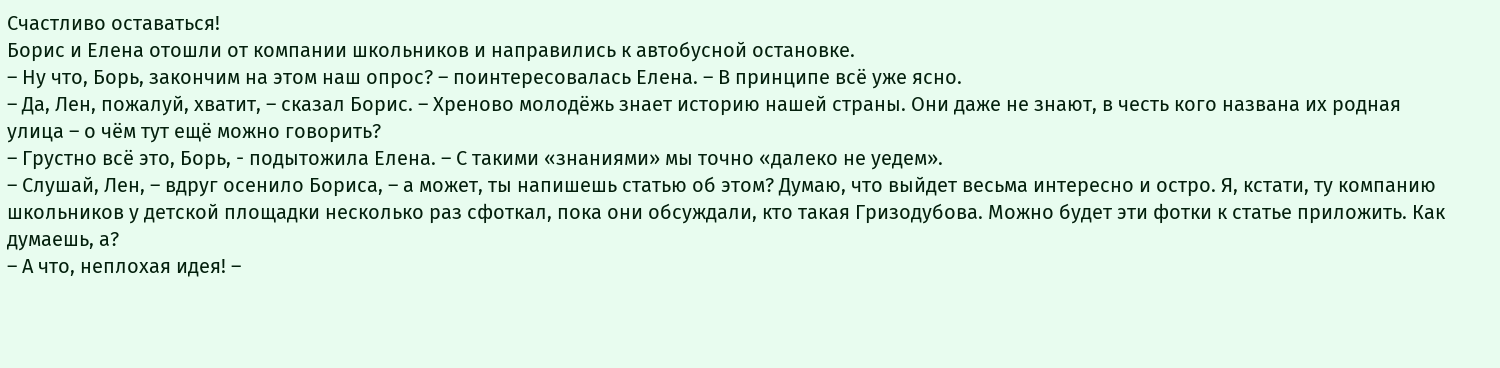Счастливо оставаться!
Борис и Елена отошли от компании школьников и направились к автобусной остановке.
– Ну что, Борь, закончим на этом наш опрос? – поинтересовалась Елена. – В принципе всё уже ясно.
– Да, Лен, пожалуй, хватит, – сказал Борис. – Хреново молодёжь знает историю нашей страны. Они даже не знают, в честь кого названа их родная улица – о чём тут ещё можно говорить?
– Грустно всё это, Борь, - подытожила Елена. – С такими «знаниями» мы точно «далеко не уедем».
– Слушай, Лен, – вдруг осенило Бориса, – а может, ты напишешь статью об этом? Думаю, что выйдет весьма интересно и остро. Я, кстати, ту компанию школьников у детской площадки несколько раз сфоткал, пока они обсуждали, кто такая Гризодубова. Можно будет эти фотки к статье приложить. Как думаешь, а?
– А что, неплохая идея! –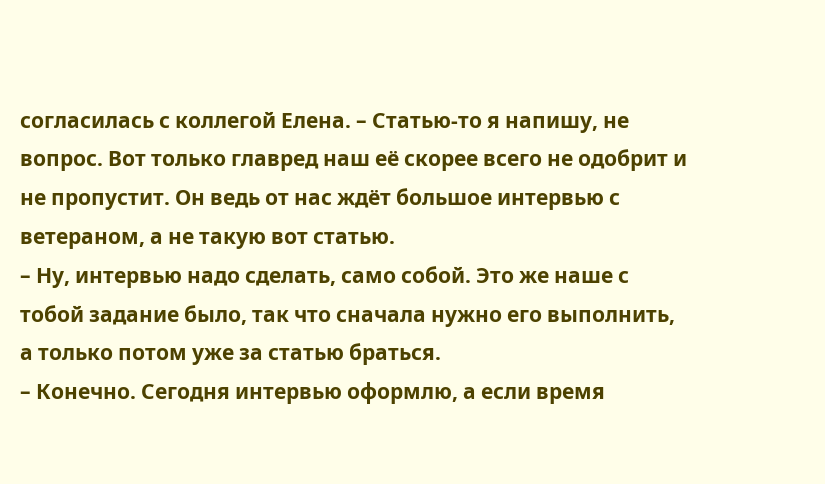согласилась с коллегой Елена. – Статью-то я напишу, не вопрос. Вот только главред наш её скорее всего не одобрит и не пропустит. Он ведь от нас ждёт большое интервью с ветераном, а не такую вот статью.
– Ну, интервью надо сделать, само собой. Это же наше с тобой задание было, так что сначала нужно его выполнить, а только потом уже за статью браться.
– Конечно. Сегодня интервью оформлю, а если время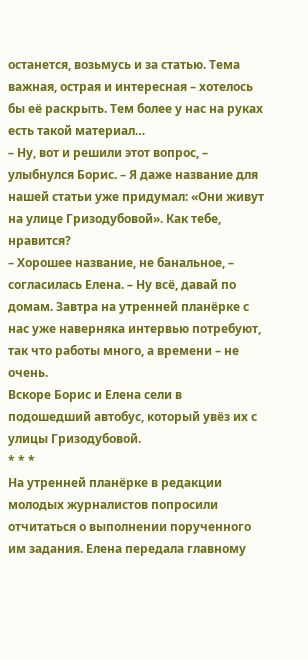останется, возьмусь и за статью. Тема важная, острая и интересная – хотелось бы её раскрыть. Тем более у нас на руках есть такой материал…
– Ну, вот и решили этот вопрос, – улыбнулся Борис. – Я даже название для нашей статьи уже придумал: «Они живут на улице Гризодубовой». Как тебе, нравится?
– Хорошее название, не банальное, – согласилась Елена. – Ну всё, давай по домам. Завтра на утренней планёрке с нас уже наверняка интервью потребуют, так что работы много, а времени – не очень.
Вскоре Борис и Елена сели в подошедший автобус, который увёз их с улицы Гризодубовой.
* * *
На утренней планёрке в редакции молодых журналистов попросили отчитаться о выполнении порученного им задания. Елена передала главному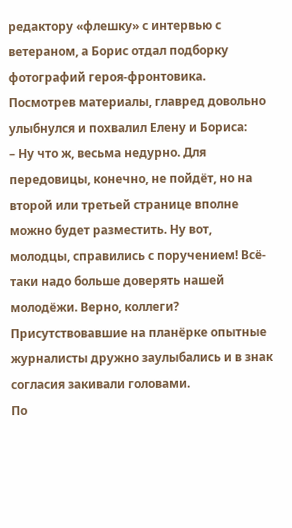редактору «флешку» с интервью с ветераном, а Борис отдал подборку фотографий героя-фронтовика. Посмотрев материалы, главред довольно улыбнулся и похвалил Елену и Бориса:
– Ну что ж, весьма недурно. Для передовицы, конечно, не пойдёт, но на второй или третьей странице вполне можно будет разместить. Ну вот, молодцы, справились с поручением! Всё-таки надо больше доверять нашей молодёжи. Верно, коллеги?
Присутствовавшие на планёрке опытные журналисты дружно заулыбались и в знак согласия закивали головами.
По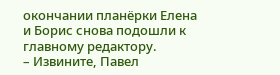окончании планёрки Елена и Борис снова подошли к главному редактору.
– Извините, Павел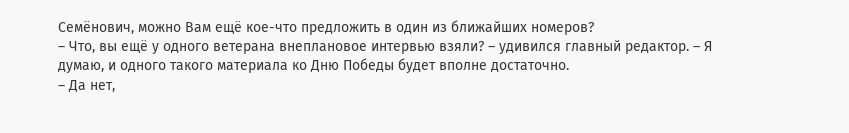Семёнович, можно Вам ещё кое-что предложить в один из ближайших номеров?
– Что, вы ещё у одного ветерана внеплановое интервью взяли? – удивился главный редактор. – Я думаю, и одного такого материала ко Дню Победы будет вполне достаточно.
– Да нет,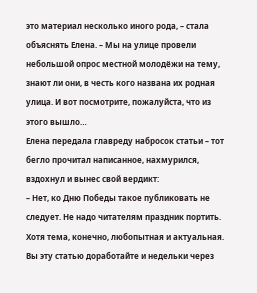это материал несколько иного рода, – стала объяснять Елена. – Мы на улице провели небольшой опрос местной молодёжи на тему, знают ли они, в честь кого названа их родная улица. И вот посмотрите, пожалуйста, что из этого вышло…
Елена передала главреду набросок статьи – тот бегло прочитал написанное, нахмурился, вздохнул и вынес свой вердикт:
– Нет, ко Дню Победы такое публиковать не следует. Не надо читателям праздник портить. Хотя тема, конечно, любопытная и актуальная. Вы эту статью доработайте и недельки через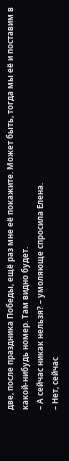две, после праздника Победы, ещё раз мне её покажите. Может быть, тогда мы её и поставим в какой-нибудь номер. Там видно будет.
– А сейчас никак нельзя? – умоляюще спросила Елена.
– Нет, сейчас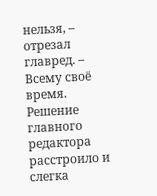нельзя, – отрезал главред. – Всему своё время.
Решение главного редактора расстроило и слегка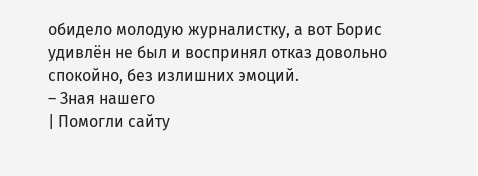обидело молодую журналистку, а вот Борис удивлён не был и воспринял отказ довольно спокойно, без излишних эмоций.
– Зная нашего
| Помогли сайту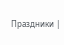Праздники |